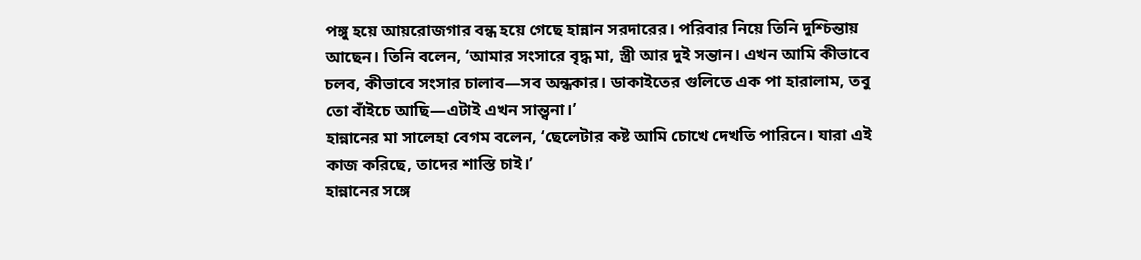পঙ্গু হয়ে আয়রোজগার বন্ধ হয়ে গেছে হান্নান সরদারের। পরিবার নিয়ে তিনি দুশ্চিন্তায় আছেন। তিনি বলেন, ‘আমার সংসারে বৃদ্ধ মা, স্ত্রী আর দুই সন্তান। এখন আমি কীভাবে চলব, কীভাবে সংসার চালাব—সব অন্ধকার। ডাকাইতের গুলিতে এক পা হারালাম, তবু তো বাঁইচে আছি—এটাই এখন সান্ত্বনা।’
হান্নানের মা সালেহা বেগম বলেন, ‘ছেলেটার কষ্ট আমি চোখে দেখতি পারিনে। যারা এই কাজ করিছে, তাদের শাস্তি চাই।’
হান্নানের সঙ্গে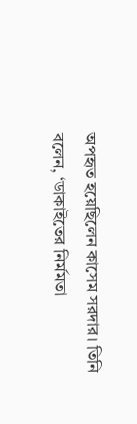অপহৃত হয়েছিলেন কাসেম সরদার। তিনি বলেন, ‘ডাকাইতের নির্মমতা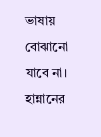ভাষায় বোঝানো যাবে না। হান্নানের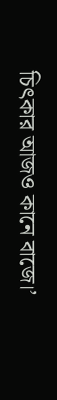চিৎকার আজও কানে বাজে।’